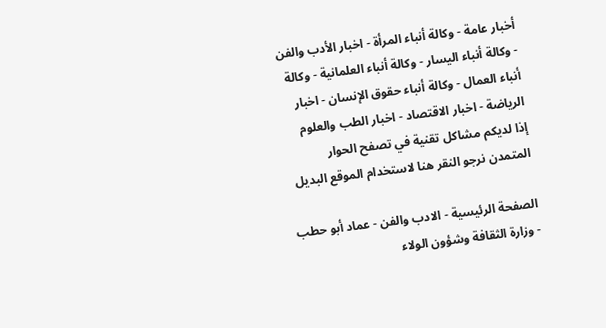أخبار عامة - وكالة أنباء المرأة - اخبار الأدب والفن - وكالة أنباء اليسار - وكالة أنباء العلمانية - وكالة أنباء العمال - وكالة أنباء حقوق الإنسان - اخبار الرياضة - اخبار الاقتصاد - اخبار الطب والعلوم
إذا لديكم مشاكل تقنية في تصفح الحوار المتمدن نرجو النقر هنا لاستخدام الموقع البديل

الصفحة الرئيسية - الادب والفن - عماد أبو حطب - وزارة الثقافة وشؤون الولاء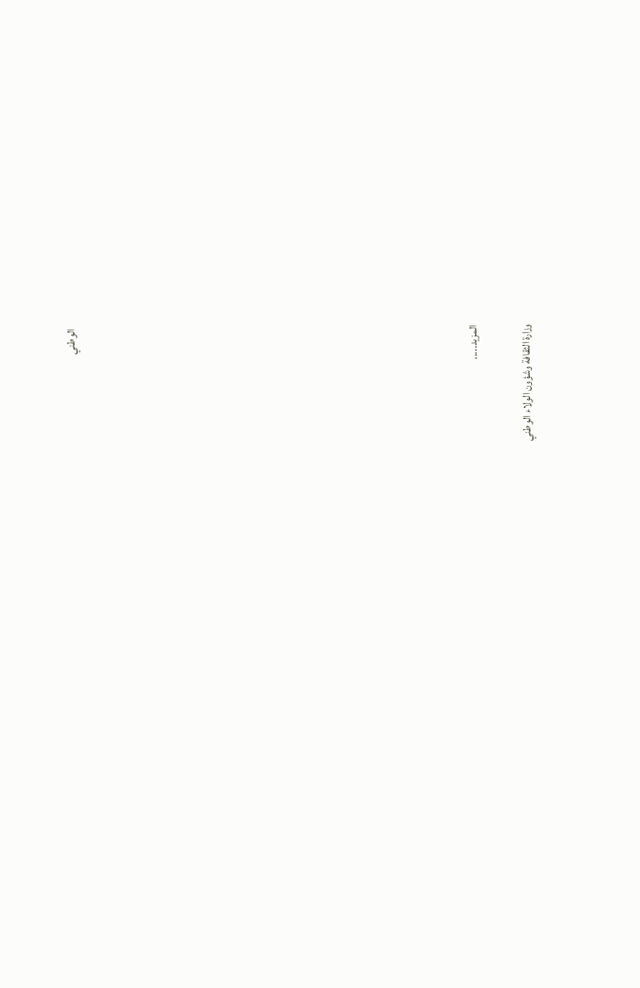الوطني














المزيد.....

وزارة الثقافة وشؤون الولاء الوطني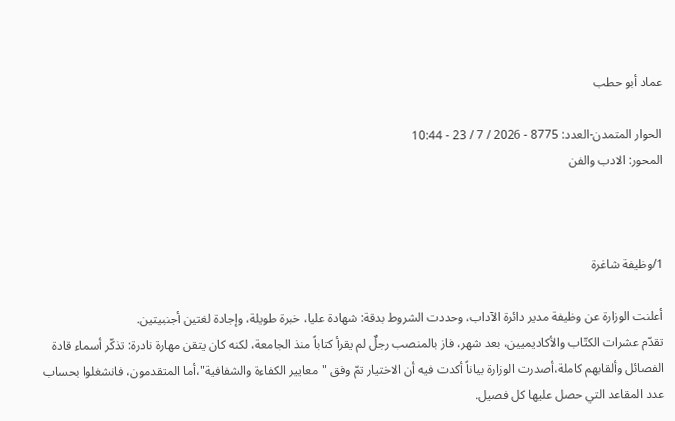عماد أبو حطب

الحوار المتمدن-العدد: 8775 - 2026 / 7 / 23 - 10:44
المحور: الادب والفن



1/وظيفة شاغرة

أعلنت الوزارة عن وظيفة مدير دائرة الآداب، وحددت الشروط بدقة: شهادة عليا، خبرة طويلة، وإجادة لغتين أجنبيتين.
تقدّم عشرات الكتّاب والأكاديميين، بعد شهر، فاز بالمنصب رجلٌ لم يقرأ كتاباً منذ الجامعة، لكنه كان يتقن مهارة نادرة: تذكّر أسماء قادة الفصائل وألقابهم كاملة،أصدرت الوزارة بياناً أكدت فيه أن الاختيار تمّ وفق "معايير الكفاءة والشفافية"،أما المتقدمون، فانشغلوا بحساب عدد المقاعد التي حصل عليها كل فصيل.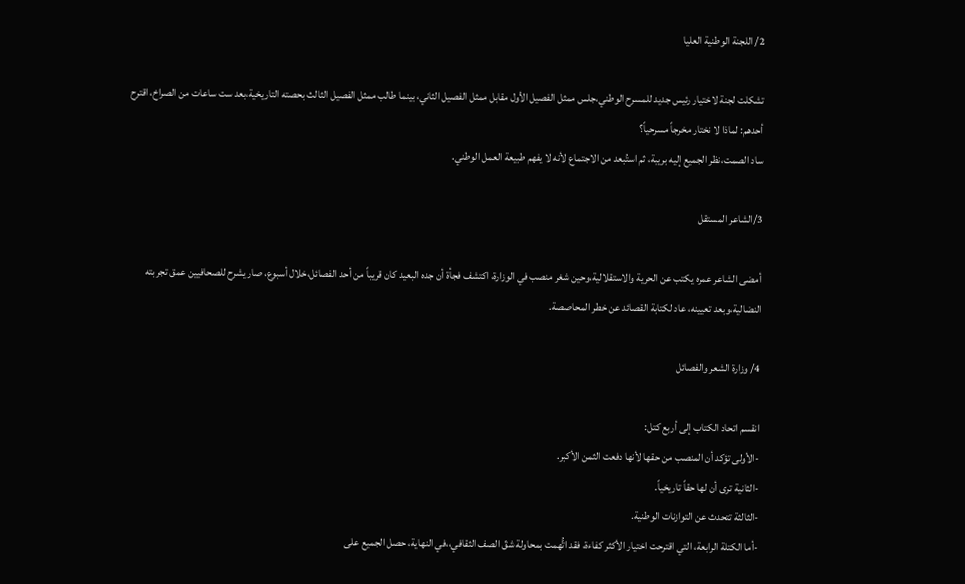2/ اللجنة الوطنية العليا

تشكلت لجنة لاختيار رئيس جديد للمسرح الوطني،جلس ممثل الفصيل الأول مقابل ممثل الفصيل الثاني، بينما طالب ممثل الفصيل الثالث بحصته التاريخية،بعد ست ساعات من الصراخ، اقترح أحدهم: لماذا لا نختار مخرجاً مسرحياً؟
ساد الصمت،نظر الجميع إليه بريبة، ثم استُبعد من الاجتماع لأنه لا يفهم طبيعة العمل الوطني.

3/الشاعر المستقل

أمضى الشاعر عمره يكتب عن الحرية والاستقلالية،وحين شغر منصب في الوزارة، اكتشف فجأة أن جده البعيد كان قريباً من أحد الفصائل،خلال أسبوع، صار يشرح للصحافيين عمق تجربته النضالية،وبعد تعيينه، عاد لكتابة القصائد عن خطر المحاصصة.

4/ وزارة الشعر والفصائل

انقسم اتحاد الكتاب إلى أربع كتل:
-الأولى تؤكد أن المنصب من حقها لأنها دفعت الثمن الأكبر.
-الثانية ترى أن لها حقاً تاريخياً.
-الثالثة تتحدث عن التوازنات الوطنية.
-أما الكتلة الرابعة، التي اقترحت اختيار الأكثر كفاءة، فقد اتُّهمت بمحاولة شقّ الصف الثقافي،،في النهاية، حصل الجميع على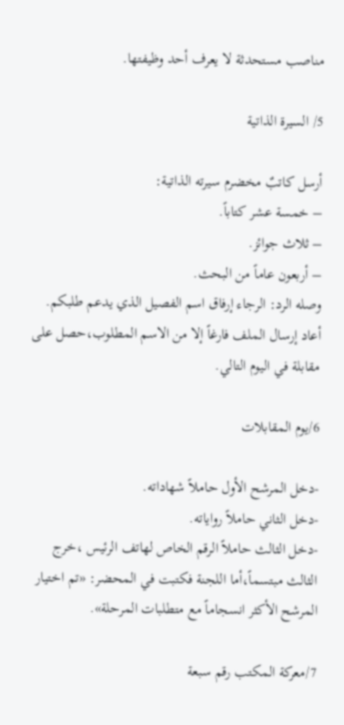مناصب مستحدثة لا يعرف أحد وظيفتها.

5/ السيرة الذاتية

أرسل كاتبٌ مخضرم سيرته الذاتية:
– خمسة عشر كتاباً.
– ثلاث جوائز.
– أربعون عاماً من البحث.
وصله الرد: الرجاء إرفاق اسم الفصيل الذي يدعم طلبكم.
أعاد إرسال الملف فارغاً إلا من الاسم المطلوب،حصل على مقابلة في اليوم التالي.

6/يوم المقابلات

-دخل المرشح الأول حاملاً شهاداته.
-دخل الثاني حاملاً رواياته.
-دخل الثالث حاملاً الرقم الخاص لهاتف الرئيس ،خرج الثالث مبتسماً،أما اللجنة فكتبت في المحضر: «تم اختيار المرشح الأكثر انسجاماً مع متطلبات المرحلة».

7/معركة المكتب رقم سبعة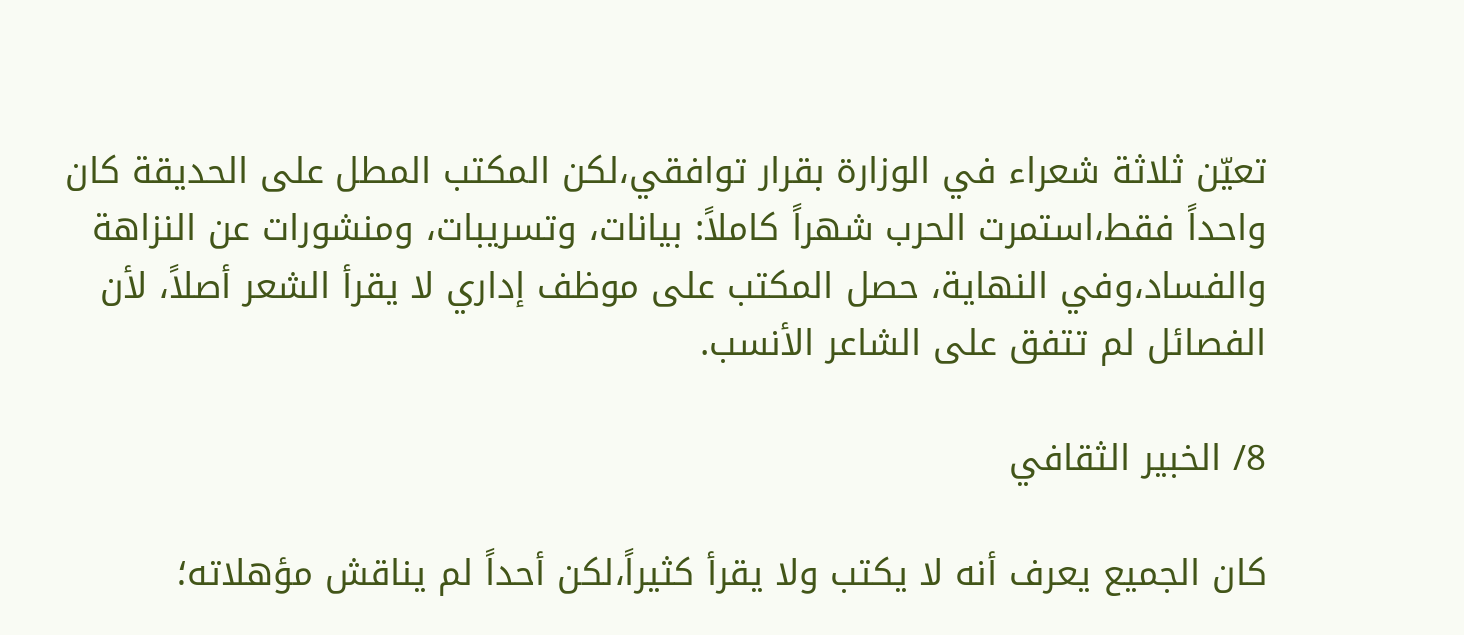تعيّن ثلاثة شعراء في الوزارة بقرار توافقي،لكن المكتب المطل على الحديقة كان واحداً فقط،استمرت الحرب شهراً كاملاً: بيانات، وتسريبات، ومنشورات عن النزاهة والفساد،وفي النهاية، حصل المكتب على موظف إداري لا يقرأ الشعر أصلاً، لأن الفصائل لم تتفق على الشاعر الأنسب.

8/ الخبير الثقافي

كان الجميع يعرف أنه لا يكتب ولا يقرأ كثيراً،لكن أحداً لم يناقش مؤهلاته؛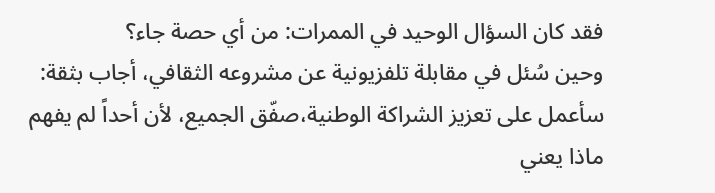فقد كان السؤال الوحيد في الممرات: من أي حصة جاء؟
وحين سُئل في مقابلة تلفزيونية عن مشروعه الثقافي، أجاب بثقة: سأعمل على تعزيز الشراكة الوطنية،صفّق الجميع، لأن أحداً لم يفهم ماذا يعني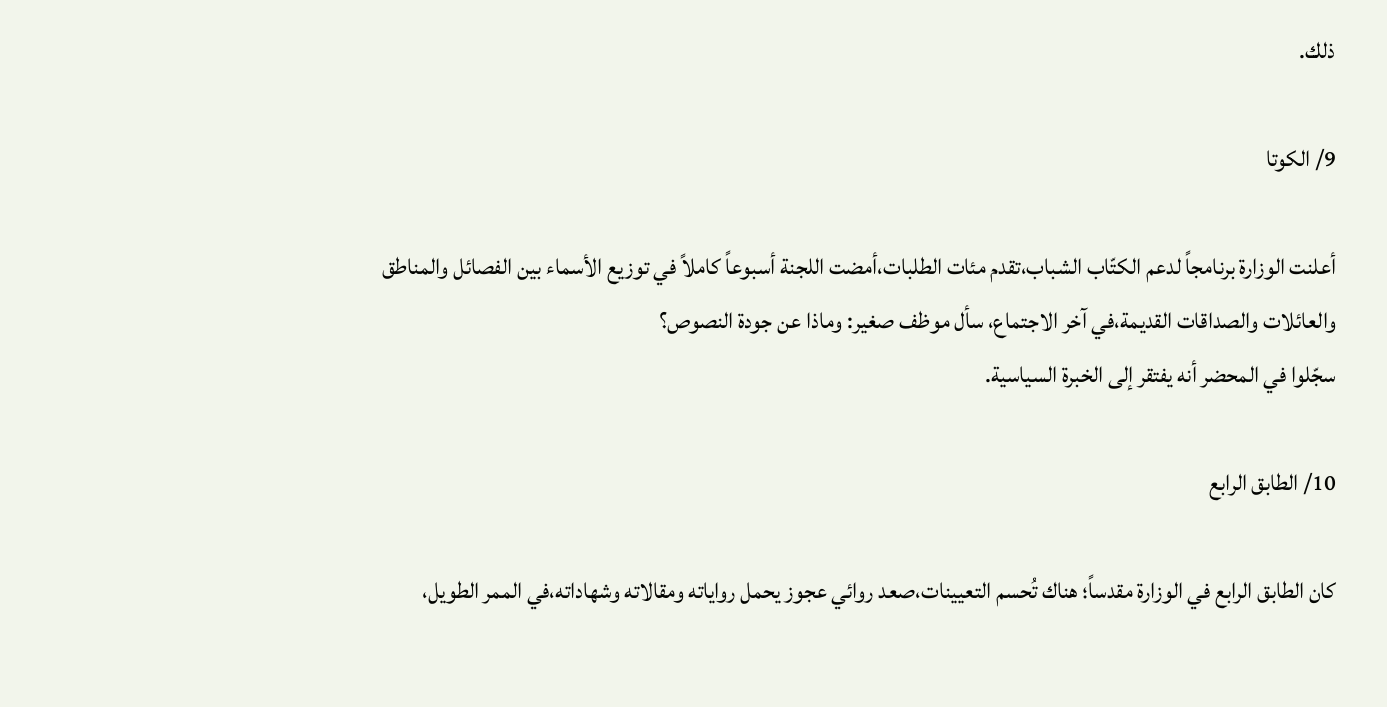ذلك.

9/ الكوتا

أعلنت الوزارة برنامجاً لدعم الكتّاب الشباب،تقدم مئات الطلبات،أمضت اللجنة أسبوعاً كاملاً في توزيع الأسماء بين الفصائل والمناطق والعائلات والصداقات القديمة،في آخر الاجتماع، سأل موظف صغير: وماذا عن جودة النصوص؟
سجّلوا في المحضر أنه يفتقر إلى الخبرة السياسية.

10/ الطابق الرابع

كان الطابق الرابع في الوزارة مقدساً؛ هناك تُحسم التعيينات،صعد روائي عجوز يحمل رواياته ومقالاته وشهاداته،في الممر الطويل،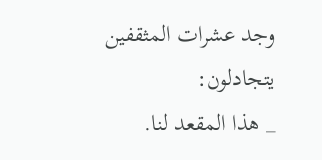وجد عشرات المثقفين يتجادلون:
_ هذا المقعد لنا.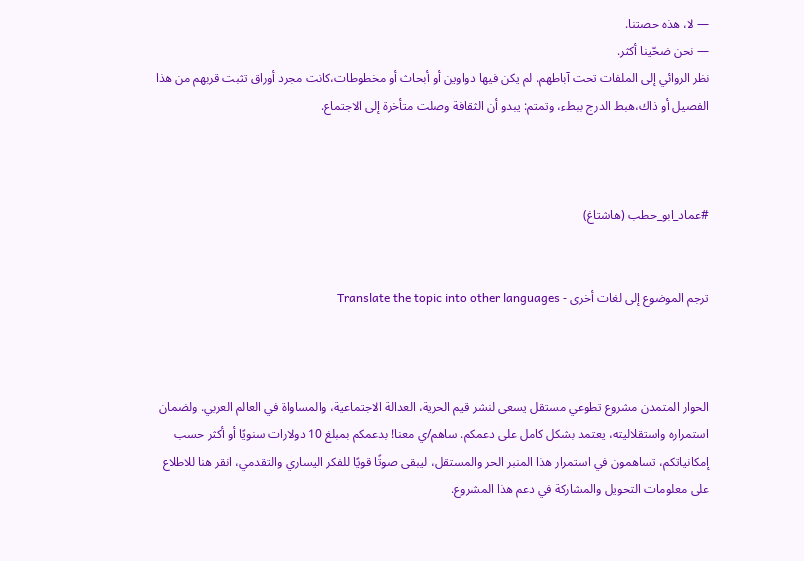— لا، هذه حصتنا.
— نحن ضحّينا أكثر.
نظر الروائي إلى الملفات تحت آباطهم. لم يكن فيها دواوين أو أبحاث أو مخطوطات،كانت مجرد أوراق تثبت قربهم من هذا الفصيل أو ذاك،هبط الدرج ببطء، وتمتم: يبدو أن الثقافة وصلت متأخرة إلى الاجتماع.



#عماد_ابو_حطب (هاشتاغ)


ترجم الموضوع إلى لغات أخرى - Translate the topic into other languages



الحوار المتمدن مشروع تطوعي مستقل يسعى لنشر قيم الحرية، العدالة الاجتماعية، والمساواة في العالم العربي. ولضمان استمراره واستقلاليته، يعتمد بشكل كامل على دعمكم. ساهم/ي معنا! بدعمكم بمبلغ 10 دولارات سنويًا أو أكثر حسب إمكانياتكم، تساهمون في استمرار هذا المنبر الحر والمستقل، ليبقى صوتًا قويًا للفكر اليساري والتقدمي، انقر هنا للاطلاع على معلومات التحويل والمشاركة في دعم هذا المشروع.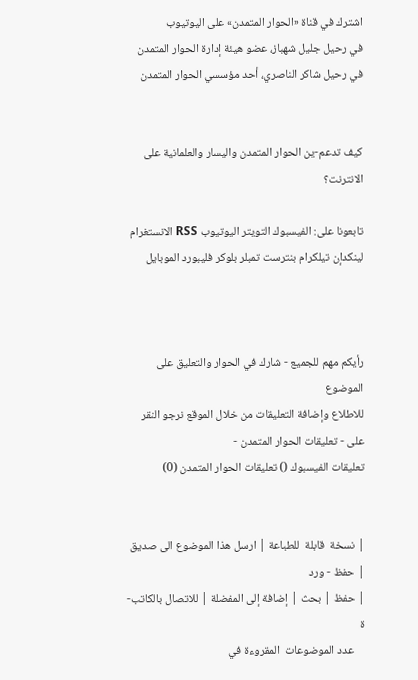اشترك في قناة «الحوار المتمدن» على اليوتيوب
في رحيل جليل شهباز، عضو هيئة إدارة الحوار المتمدن
في رحيل شاكر الناصري، أحد مؤسسي الحوار المتمدن


كيف تدعم-ين الحوار المتمدن واليسار والعلمانية على الانترنت؟

تابعونا على: الفيسبوك التويتر اليوتيوب RSS الانستغرام لينكدإن تيلكرام بنترست تمبلر بلوكر فليبورد الموبايل



رأيكم مهم للجميع - شارك في الحوار والتعليق على الموضوع
للاطلاع وإضافة التعليقات من خلال الموقع نرجو النقر على - تعليقات الحوار المتمدن -
تعليقات الفيسبوك () تعليقات الحوار المتمدن (0)


| نسخة  قابلة  للطباعة | ارسل هذا الموضوع الى صديق | حفظ - ورد
| حفظ | بحث | إضافة إلى المفضلة | للاتصال بالكاتب-ة
    عدد الموضوعات  المقروءة في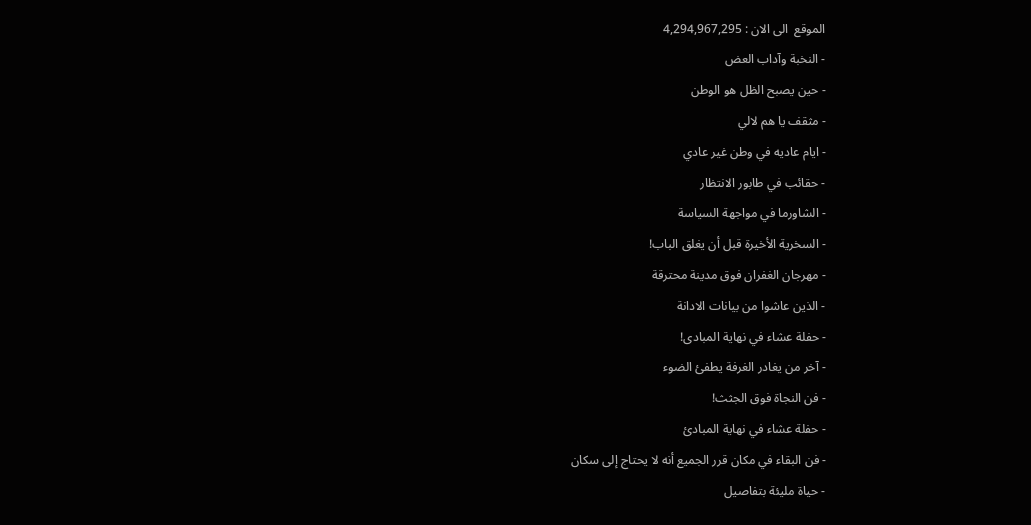الموقع  الى الان : 4,294,967,295
- النخبة وآداب العض
- حين يصبح الظل هو الوطن
- مثقف يا هم لالي
- ايام عاديه في وطن غير عادي
- حقائب في طابور الانتظار
- الشاورما في مواجهة السياسة
- السخرية الأخيرة قبل أن يغلق الباب!
- مهرجان الغفران فوق مدينة محترقة
- الذين عاشوا من بيانات الادانة
- حفلة عشاء في نهاية المبادى!
- آخر من يغادر الغرفة يطفئ الضوء
- فن النجاة فوق الجثث!
- حفلة عشاء في نهاية المبادئ
- فن البقاء في مكان قرر الجميع أنه لا يحتاج إلى سكان
- حياة مليئة بتفاصيل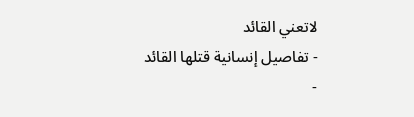لاتعني القائد
- تفاصيل إنسانية قتلها القائد
-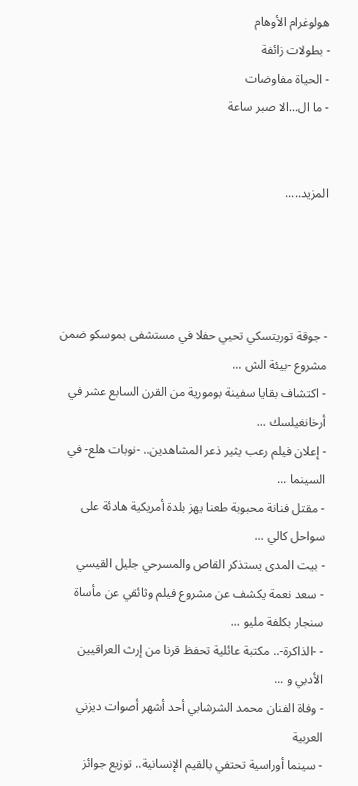هولوغرام الأوهام
- بطولات زائفة
- الحياة مفاوضات
- ما ال...الا صبر ساعة


المزيد.....




- جوقة توريتسكي تحيي حفلا في مستشفى بموسكو ضمن مشروع -بيئة الش ...
- اكتشاف بقايا سفينة بومورية من القرن السابع عشر في أرخانغيلسك ...
- إعلان فيلم رعب يثير ذعر المشاهدين.. -نوبات هلع- في السينما ...
- مقتل فنانة محبوبة طعنا يهز بلدة أمريكية هادئة على سواحل كالي ...
- بيت المدى يستذكر القاص والمسرحي جليل القيسي
- سعد نعمة يكشف عن مشروع فيلم وثائقي عن مأساة سنجار بكلفة مليو ...
- -الذاكرة-.. مكتبة عائلية تحفظ قرنا من إرث العراقيين الأدبي و ...
- وفاة الفنان محمد الشرشابي أحد أشهر أصوات ديزني العربية
- سينما أوراسية تحتفي بالقيم الإنسانية.. توزيع جوائز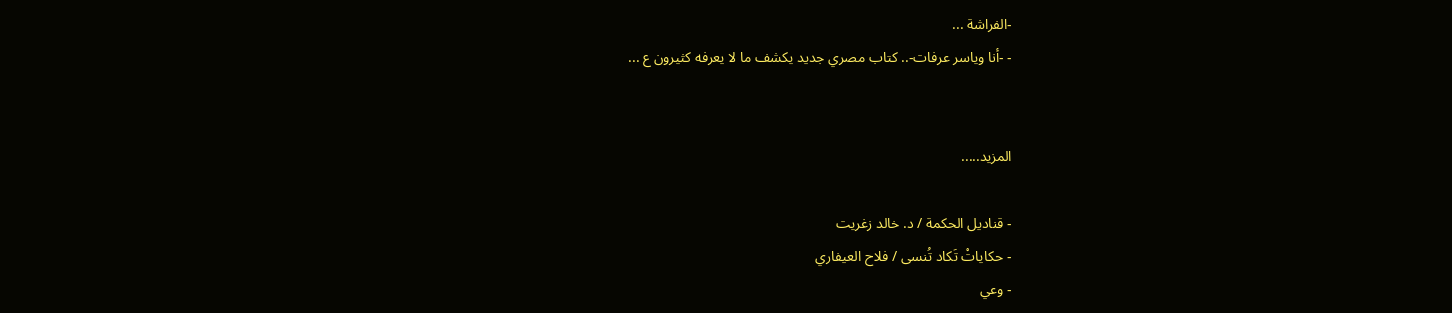-الفراشة ...
- -أنا وياسر عرفات-.. كتاب مصري جديد يكشف ما لا يعرفه كثيرون ع ...


المزيد.....

- قناديل الحكمة / د. خالد زغريت
- حكاياتْ تَكاد تُنسى / فلاح العيفاري
- وعي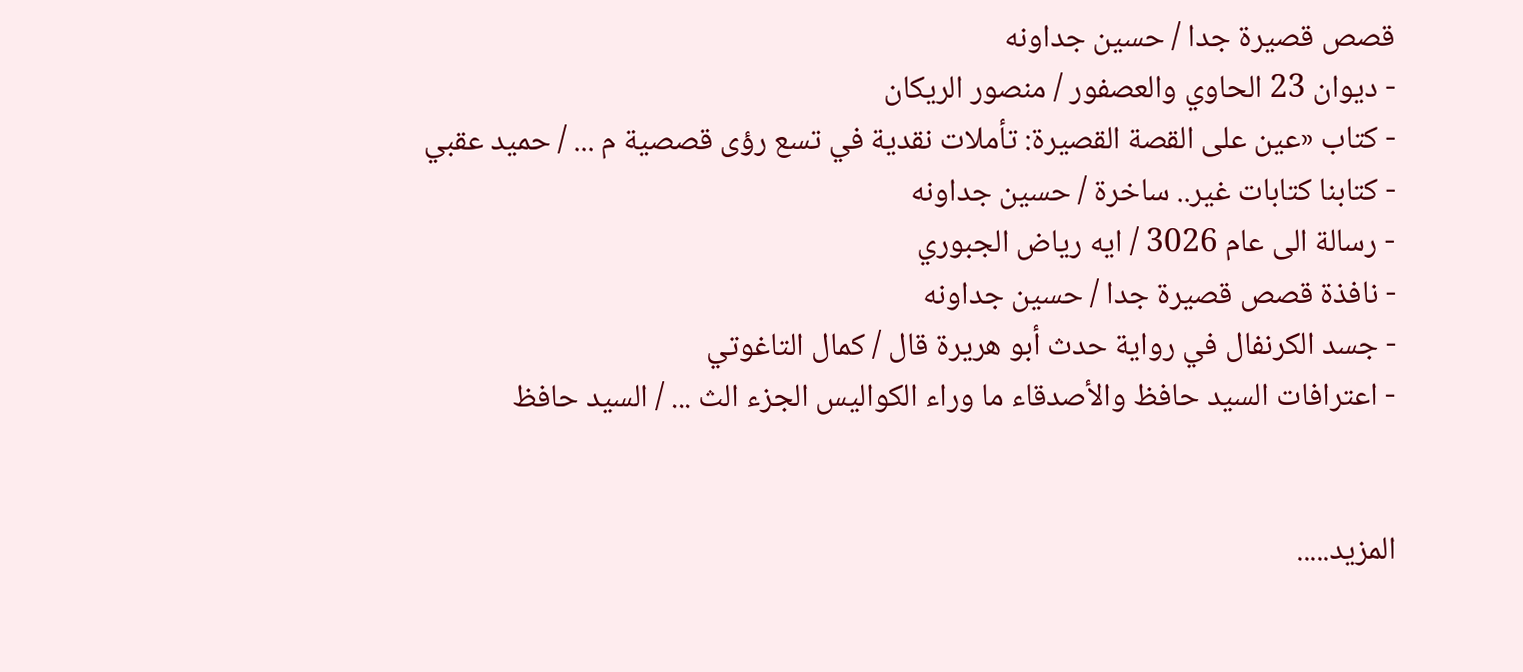قصص قصيرة جدا / حسين جداونه
- ديوان 23 الحاوي والعصفور / منصور الريكان
- كتاب «عين على القصة القصيرة: تأملات نقدية في تسع رؤى قصصية م ... / حميد عقبي
- كتابنا كتابات غير.. ساخرة / حسين جداونه
- رسالة الى عام 3026 / ايه رياض الجبوري
- نافذة قصص قصيرة جدا / حسين جداونه
- جسد الكرنفال في رواية حدث أبو هريرة قال / كمال التاغوتي
- اعترافات السيد حافظ والأصدقاء ما وراء الكواليس الجزء الث ... / السيد حافظ


المزيد.....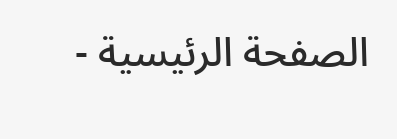الصفحة الرئيسية -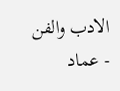الادب والفن - عماد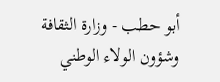أبو حطب - وزارة الثقافة وشؤون الولاء الوطني